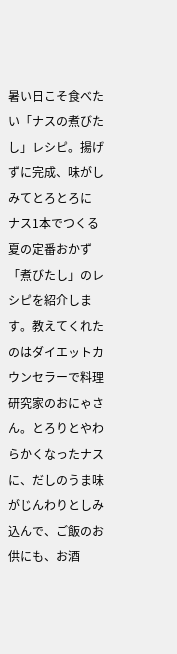暑い日こそ食べたい「ナスの煮びたし」レシピ。揚げずに完成、味がしみてとろとろに
ナス1本でつくる夏の定番おかず「煮びたし」のレシピを紹介します。教えてくれたのはダイエットカウンセラーで料理研究家のおにゃさん。とろりとやわらかくなったナスに、だしのうま味がじんわりとしみ込んで、ご飯のお供にも、お酒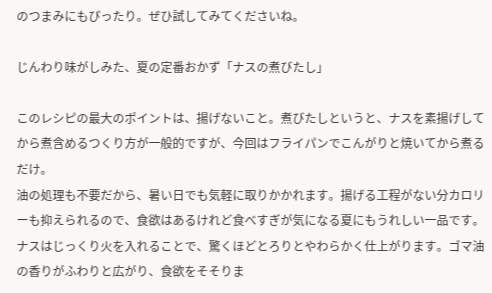のつまみにもぴったり。ぜひ試してみてくださいね。

じんわり味がしみた、夏の定番おかず「ナスの煮びたし」

このレシピの最大のポイントは、揚げないこと。煮びたしというと、ナスを素揚げしてから煮含めるつくり方が一般的ですが、今回はフライパンでこんがりと焼いてから煮るだけ。
油の処理も不要だから、暑い日でも気軽に取りかかれます。揚げる工程がない分カロリーも抑えられるので、食欲はあるけれど食べすぎが気になる夏にもうれしい一品です。
ナスはじっくり火を入れることで、驚くほどとろりとやわらかく仕上がります。ゴマ油の香りがふわりと広がり、食欲をそそりま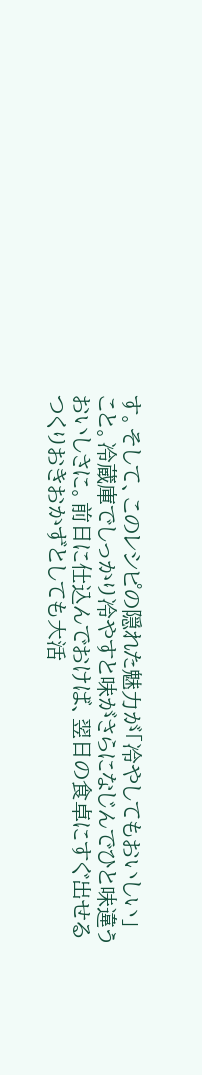す。そして、このレシピの隠れた魅力が「冷やしてもおいしい」こと。冷蔵庫でしっかり冷やすと味がさらになじんでひと味違うおいしさに。前日に仕込んでおけば、翌日の食卓にすぐ出せるつくりおきおかずとしても大活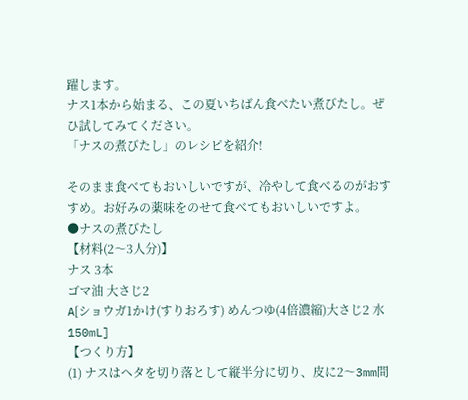躍します。
ナス1本から始まる、この夏いちばん食べたい煮びたし。ぜひ試してみてください。
「ナスの煮びたし」のレシピを紹介!

そのまま食べてもおいしいですが、冷やして食べるのがおすすめ。お好みの薬味をのせて食べてもおいしいですよ。
●ナスの煮びたし
【材料(2〜3人分)】
ナス 3本
ゴマ油 大さじ2
A[ショウガ1かけ(すりおろす) めんつゆ(4倍濃縮)大さじ2 水 150mL]
【つくり方】
(1) ナスはヘタを切り落として縦半分に切り、皮に2〜3mm間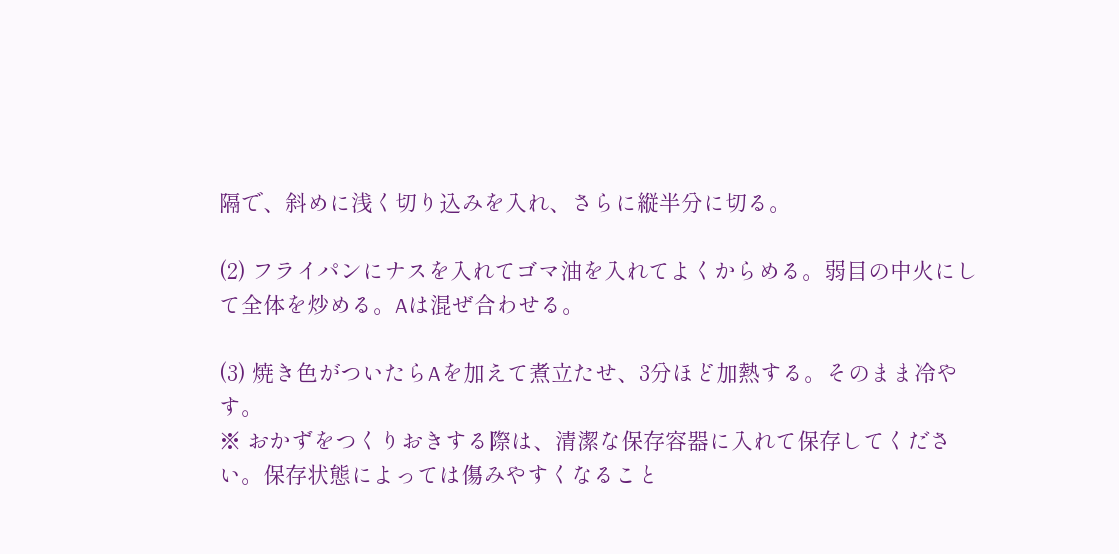隔で、斜めに浅く切り込みを入れ、さらに縦半分に切る。

(2) フライパンにナスを入れてゴマ油を入れてよくからめる。弱目の中火にして全体を炒める。Aは混ぜ合わせる。

(3) 焼き色がついたらAを加えて煮立たせ、3分ほど加熱する。そのまま冷やす。
※ おかずをつくりおきする際は、清潔な保存容器に入れて保存してください。保存状態によっては傷みやすくなること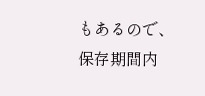もあるので、保存期間内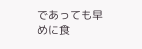であっても早めに食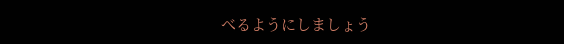べるようにしましょう